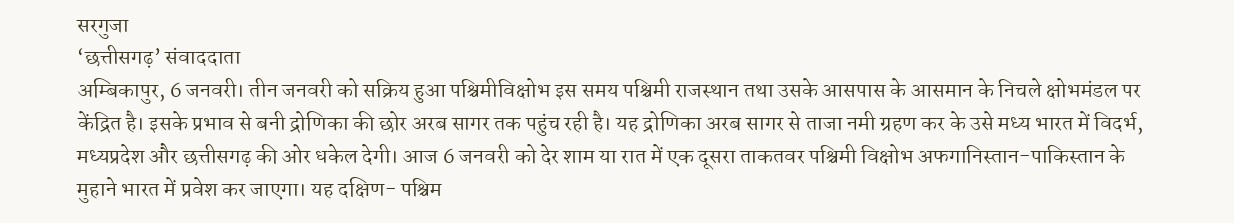सरगुजा
‘छत्तीसगढ़’ संवाददाता
अम्बिकापुर, 6 जनवरी। तीन जनवरी को सक्रिय हुआ पश्चिमीविक्षोभ इस समय पश्चिमी राजस्थान तथा उसके आसपास के आसमान के निचले क्षोभमंडल पर केंद्रित है। इसके प्रभाव से बनी द्रोणिका की छोर अरब सागर तक पहुंच रही है। यह द्रोणिका अरब सागर से ताजा नमी ग्रहण कर के उसे मध्य भारत में विदर्भ, मध्यप्रदेश और छत्तीसगढ़ की ओर धकेल देगी। आज 6 जनवरी को देर शाम या रात में एक दूसरा ताकतवर पश्चिमी विक्षोभ अफगानिस्तान-पाकिस्तान के मुहाने भारत में प्रवेश कर जाएगा। यह दक्षिण- पश्चिम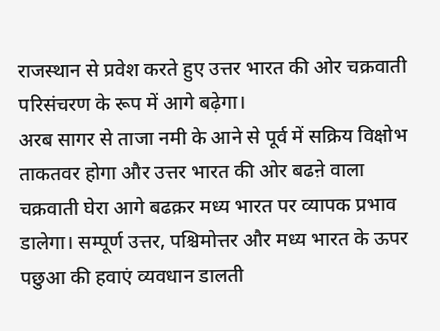राजस्थान से प्रवेश करते हुए उत्तर भारत की ओर चक्रवाती परिसंचरण के रूप में आगे बढ़ेगा।
अरब सागर से ताजा नमी के आने से पूर्व में सक्रिय विक्षोभ ताकतवर होगा और उत्तर भारत की ओर बढऩे वाला चक्रवाती घेरा आगे बढक़र मध्य भारत पर व्यापक प्रभाव डालेगा। सम्पूर्ण उत्तर, पश्चिमोत्तर और मध्य भारत के ऊपर पछुआ की हवाएं व्यवधान डालती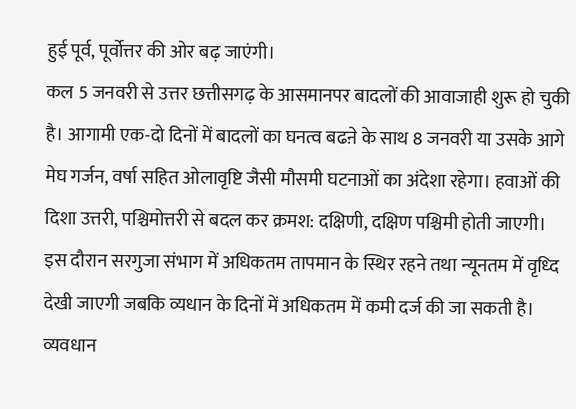हुई पूर्व, पूर्वोत्तर की ओर बढ़ जाएंगी।
कल 5 जनवरी से उत्तर छत्तीसगढ़ के आसमानपर बादलों की आवाजाही शुरू हो चुकी है। आगामी एक-दो दिनों में बादलों का घनत्व बढऩे के साथ 8 जनवरी या उसके आगे मेघ गर्जन, वर्षा सहित ओलावृष्टि जैसी मौसमी घटनाओं का अंदेशा रहेगा। हवाओं की दिशा उत्तरी, पश्चिमोत्तरी से बदल कर क्रमश: दक्षिणी, दक्षिण पश्चिमी होती जाएगी।
इस दौरान सरगुजा संभाग में अधिकतम तापमान के स्थिर रहने तथा न्यूनतम में वृध्दि देखी जाएगी जबकि व्यधान के दिनों में अधिकतम में कमी दर्ज की जा सकती है। व्यवधान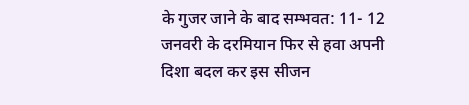के गुजर जाने के बाद सम्भवत: 11- 12 जनवरी के दरमियान फिर से हवा अपनी दिशा बदल कर इस सीजन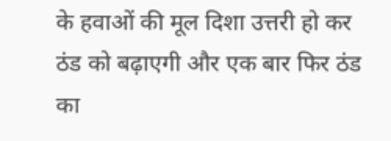के हवाओं की मूल दिशा उत्तरी हो कर ठंड को बढ़ाएगी और एक बार फिर ठंड का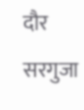दौर सरगुजा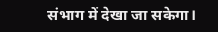संभाग में देखा जा सकेगा।